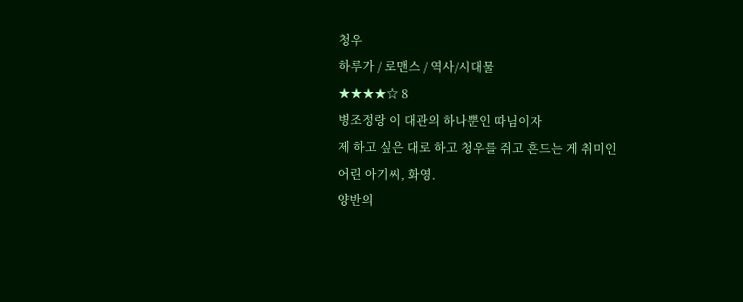청우
하루가 / 로맨스 / 역사/시대물
★★★★☆ 8
병조정랑 이 대관의 하나뿐인 따님이자
제 하고 싶은 대로 하고 청우를 쥐고 흔드는 게 취미인
어린 아기씨, 화영.
양반의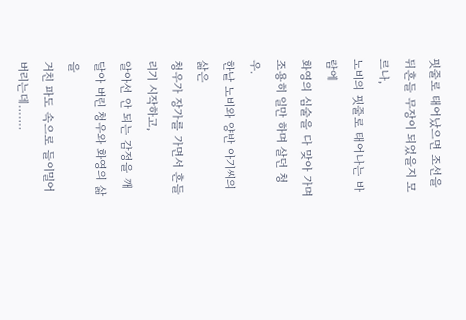핏줄로 태어났으면 조선을 뒤흔들 무장이 되었을지 모르나,
노비의 핏줄로 태어나는 바람에
화영의 심술을 다 맞아 가며 조용히 일만 하며 살던 청우.
한낱 노비와 양반 아기씨의 삶은
청우가 장가를 가면서 흔들리기 시작하고,
알아선 안 되는 감정을 깨달아 버린 청우와 화영의 삶을
거친 파도 속으로 들이밀어 버리는데…….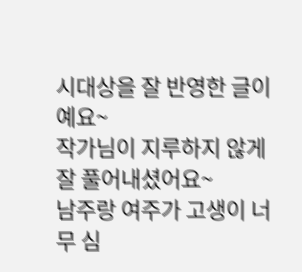시대상을 잘 반영한 글이예요~
작가님이 지루하지 않게 잘 풀어내셨어요~
남주랑 여주가 고생이 너무 심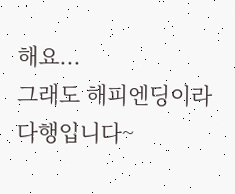해요...
그래도 해피엔딩이라 다행입니다~